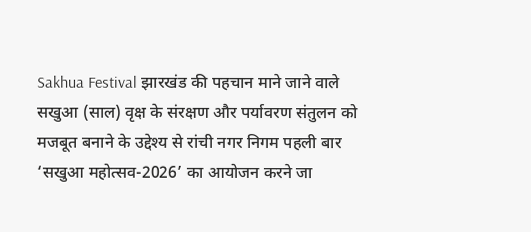Sakhua Festival झारखंड की पहचान माने जाने वाले सखुआ (साल) वृक्ष के संरक्षण और पर्यावरण संतुलन को मजबूत बनाने के उद्देश्य से रांची नगर निगम पहली बार ‘सखुआ महोत्सव-2026’ का आयोजन करने जा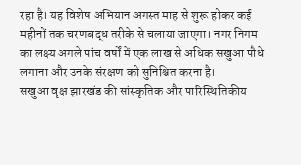रहा है। यह विशेष अभियान अगस्त माह से शुरू होकर कई महीनों तक चरणबद्ध तरीके से चलाया जाएगा। नगर निगम का लक्ष्य अगले पांच वर्षों में एक लाख से अधिक सखुआ पौधे लगाना और उनके संरक्षण को सुनिश्चित करना है।
सखुआ वृक्ष झारखंड की सांस्कृतिक और पारिस्थितिकीय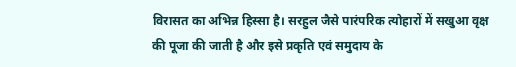विरासत का अभिन्न हिस्सा है। सरहुल जैसे पारंपरिक त्योहारों में सखुआ वृक्ष की पूजा की जाती है और इसे प्रकृति एवं समुदाय के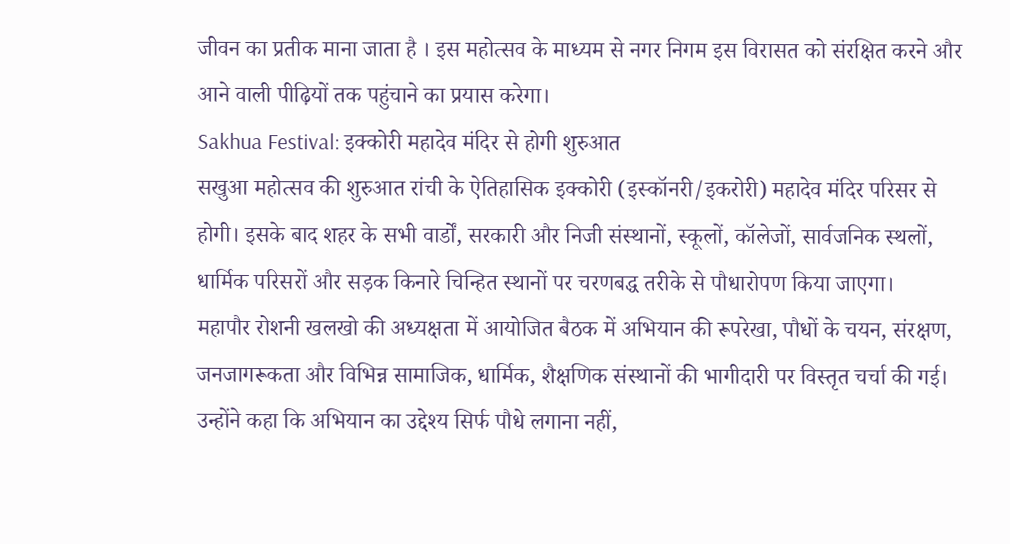जीवन का प्रतीक माना जाता है । इस महोत्सव के माध्यम से नगर निगम इस विरासत को संरक्षित करने और आने वाली पीढ़ियों तक पहुंचाने का प्रयास करेगा।
Sakhua Festival: इक्कोरी महादेव मंदिर से होगी शुरुआत
सखुआ महोत्सव की शुरुआत रांची के ऐतिहासिक इक्कोरी (इस्कॉनरी/इकरोरी) महादेव मंदिर परिसर से होगी। इसके बाद शहर के सभी वार्डों, सरकारी और निजी संस्थानों, स्कूलों, कॉलेजों, सार्वजनिक स्थलों, धार्मिक परिसरों और सड़क किनारे चिन्हित स्थानों पर चरणबद्ध तरीके से पौधारोपण किया जाएगा।
महापौर रोशनी खलखो की अध्यक्षता में आयोजित बैठक में अभियान की रूपरेखा, पौधों के चयन, संरक्षण, जनजागरूकता और विभिन्न सामाजिक, धार्मिक, शैक्षणिक संस्थानों की भागीदारी पर विस्तृत चर्चा की गई। उन्होंने कहा कि अभियान का उद्देश्य सिर्फ पौधे लगाना नहीं,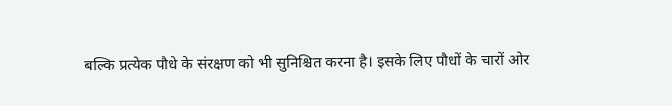बल्कि प्रत्येक पौधे के संरक्षण को भी सुनिश्चित करना है। इसके लिए पौधों के चारों ओर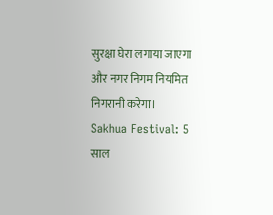सुरक्षा घेरा लगाया जाएगा और नगर निगम नियमित निगरानी करेगा।
Sakhua Festival: 5 साल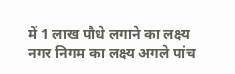में 1 लाख पौधे लगाने का लक्ष्य
नगर निगम का लक्ष्य अगले पांच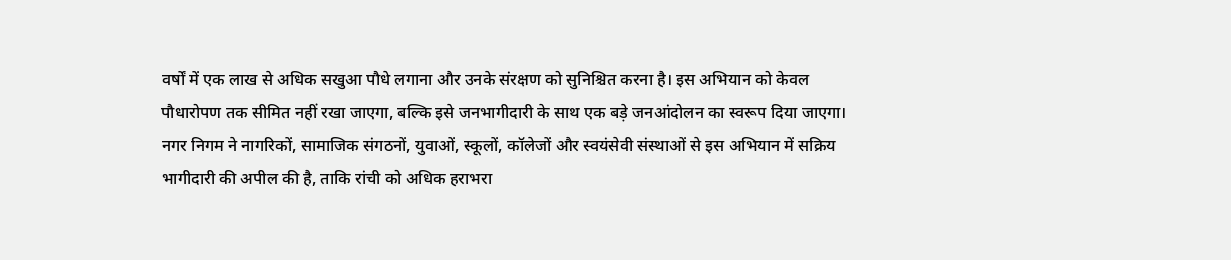वर्षों में एक लाख से अधिक सखुआ पौधे लगाना और उनके संरक्षण को सुनिश्चित करना है। इस अभियान को केवल पौधारोपण तक सीमित नहीं रखा जाएगा, बल्कि इसे जनभागीदारी के साथ एक बड़े जनआंदोलन का स्वरूप दिया जाएगा।
नगर निगम ने नागरिकों, सामाजिक संगठनों, युवाओं, स्कूलों, कॉलेजों और स्वयंसेवी संस्थाओं से इस अभियान में सक्रिय भागीदारी की अपील की है, ताकि रांची को अधिक हराभरा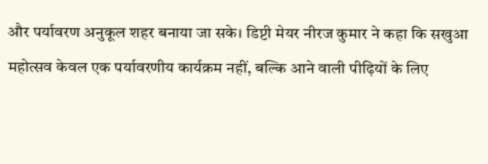और पर्यावरण अनुकूल शहर बनाया जा सके। डिप्टी मेयर नीरज कुमार ने कहा कि सखुआ महोत्सव केवल एक पर्यावरणीय कार्यक्रम नहीं, बल्कि आने वाली पीढ़ियों के लिए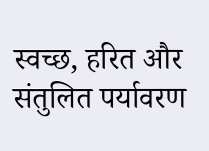स्वच्छ, हरित और संतुलित पर्यावरण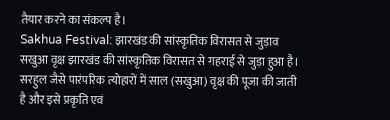तैयार करने का संकल्प है।
Sakhua Festival: झारखंड की सांस्कृतिक विरासत से जुड़ाव
सखुआ वृक्ष झारखंड की सांस्कृतिक विरासत से गहराई से जुड़ा हुआ है। सरहुल जैसे पारंपरिक त्योहारों में साल (सखुआ) वृक्ष की पूजा की जाती है और इसे प्रकृति एवं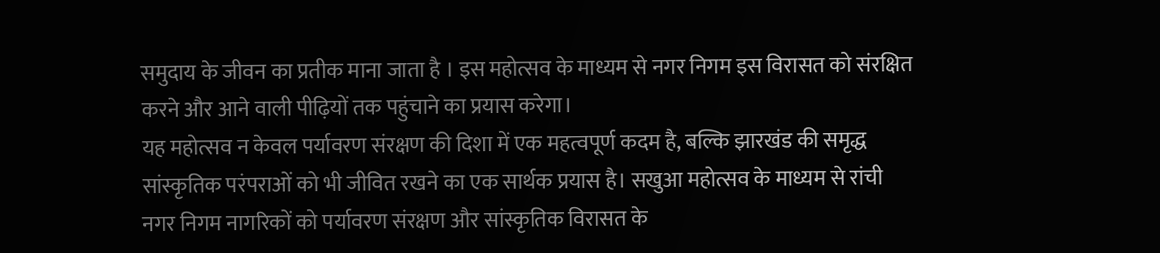समुदाय के जीवन का प्रतीक माना जाता है । इस महोत्सव के माध्यम से नगर निगम इस विरासत को संरक्षित करने और आने वाली पीढ़ियों तक पहुंचाने का प्रयास करेगा।
यह महोत्सव न केवल पर्यावरण संरक्षण की दिशा में एक महत्वपूर्ण कदम है, बल्कि झारखंड की समृद्ध सांस्कृतिक परंपराओं को भी जीवित रखने का एक सार्थक प्रयास है। सखुआ महोत्सव के माध्यम से रांची नगर निगम नागरिकों को पर्यावरण संरक्षण और सांस्कृतिक विरासत के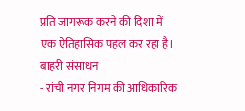प्रति जागरूक करने की दिशा में एक ऐतिहासिक पहल कर रहा है।
बाहरी संसाधन
- रांची नगर निगम की आधिकारिक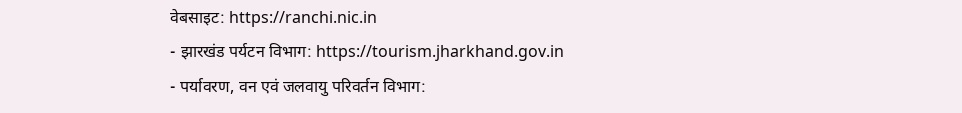वेबसाइट: https://ranchi.nic.in
- झारखंड पर्यटन विभाग: https://tourism.jharkhand.gov.in
- पर्यावरण, वन एवं जलवायु परिवर्तन विभाग: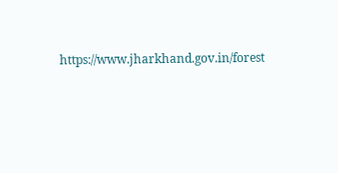https://www.jharkhand.gov.in/forest